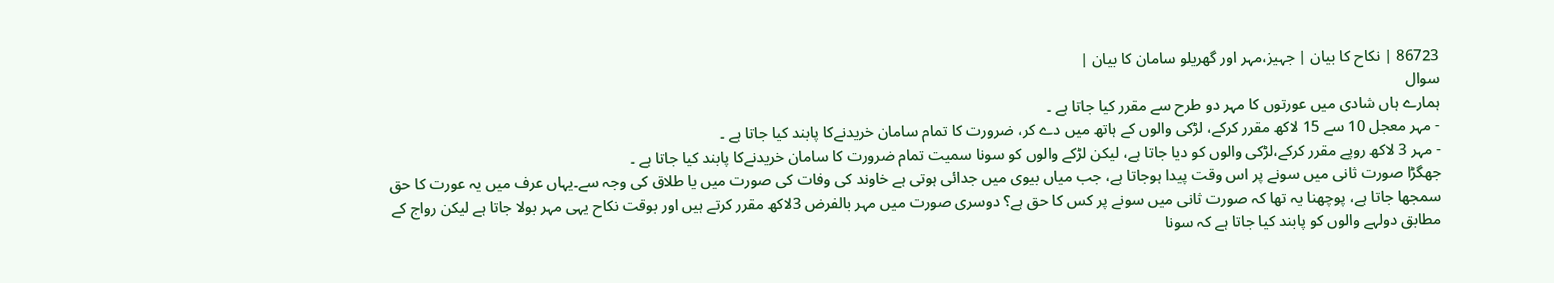86723 | نکاح کا بیان | جہیز،مہر اور گھریلو سامان کا بیان |
سوال
ہمارے ہاں شادی میں عورتوں کا مہر دو طرح سے مقرر کیا جاتا ہے ۔
- مہر معجل 10 سے 15 لاکھ مقرر کرکے، لڑکی والوں کے ہاتھ میں دے کر، ضرورت کا تمام سامان خریدنےکا پابند کیا جاتا ہے ۔
- مہر 3 لاکھ روپے مقرر کرکے،لڑکی والوں کو دیا جاتا ہے، لیکن لڑکے والوں کو سونا سمیت تمام ضرورت کا سامان خریدنےکا پابند کیا جاتا ہے ۔
جھگڑا صورت ثانی میں سونے پر اس وقت پیدا ہوجاتا ہے، جب میاں بیوی میں جدائی ہوتی ہے خاوند کی وفات کی صورت میں یا طلاق کی وجہ سے۔یہاں عرف میں یہ عورت کا حق سمجھا جاتا ہے، پوچھنا یہ تھا کہ صورت ثانی میں سونے پر کس کا حق ہے؟ دوسری صورت میں مہر بالفرض 3لاکھ مقرر کرتے ہیں اور بوقت نکاح یہی مہر بولا جاتا ہے لیکن رواج کے مطابق دولہے والوں کو پابند کیا جاتا ہے کہ سونا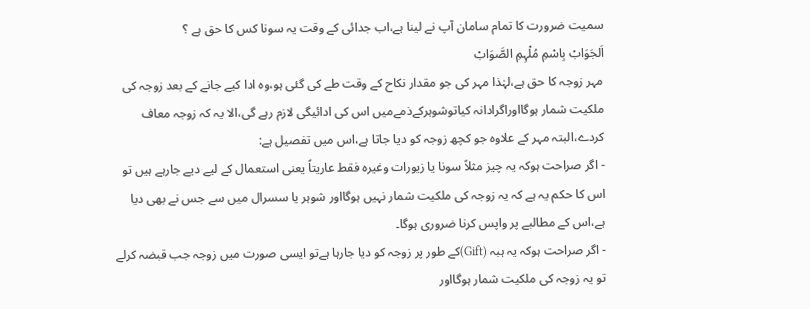سمیت ضرورت کا تمام سامان آپ نے لینا ہے،اب جدائی کے وقت یہ سونا کس کا حق ہے ؟
اَلجَوَابْ بِاسْمِ مُلْہِمِ الصَّوَابْ
مہر زوجہ کا حق ہے،لہٰذا مہر کی جو مقدار نکاح کے وقت طے کی گئی ہو،وہ ادا کیے جانے کے بعد زوجہ کی ملکیت شمار ہوگااوراگرادانہ کیاتوشوہرکےذمےمیں اس کی ادائیگی لازم رہے گی،الا یہ کہ زوجہ معاف کردے،البتہ مہر کے علاوہ جو کچھ زوجہ کو دیا جاتا ہے،اس میں تفصیل ہے:
- اگر صراحت ہوکہ یہ چیز مثلاً سونا یا زیورات وغیرہ فقط عاریتاً یعنی استعمال کے لیے دیے جارہے ہیں تو اس کا حکم یہ ہے کہ یہ زوجہ کی ملکیت شمار نہیں ہوگااور شوہر یا سسرال میں سے جس نے بھی دیا ہے،اس کے مطالبے پر واپس کرنا ضروری ہوگا۔
- اگر صراحت ہوکہ یہ ہبہ (Gift)کے طور پر زوجہ کو دیا جارہا ہےتو ایسی صورت میں زوجہ جب قبضہ کرلے تو یہ زوجہ کی ملکیت شمار ہوگااور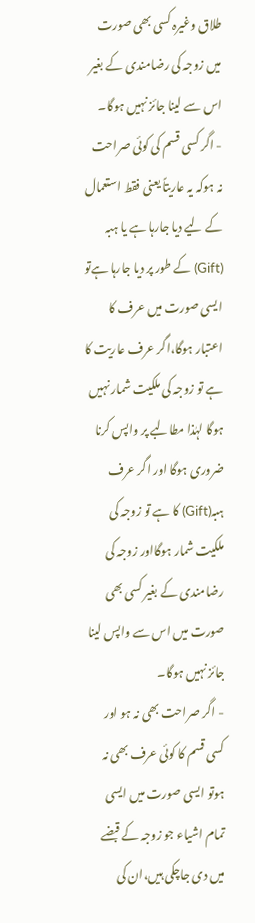طلاق وغیرہ کسی بھی صورت میں زوجہ کی رضامندی کے بغیر اس سے لینا جائز نہیں ہوگا۔
- اگر کسی قسم کی کوئی صراحت نہ ہوکہ یہ عاریتاً یعنی فقط استعمال کے لیے دیا جارہا ہے یا ہبہ (Gift) کے طور پر دیا جارہا ہےتو ایسی صورت میں عرف کا اعتبار ہوگا،اگر عرف عاریت کا ہے تو زوجہ کی ملکیت شمار نہیں ہوگا لہٰذا مطالبے پر واپس کرنا ضروری ہوگا اور اگر عرف ہبہ(Gift) کا ہے تو زوجہ کی ملکیت شمار ہوگااور زوجہ کی رضامندی کے بغیر کسی بھی صورت میں اس سے واپس لینا جائز نہیں ہوگا۔
- اگر صراحت بھی نہ ہو اور کسی قسم کا کوئی عرف بھی نہ ہوتو ایسی صورت میں ایسی تمام اشیاء جو زوجہ کے قبضے میں دی جاچکی ہیں،ان کی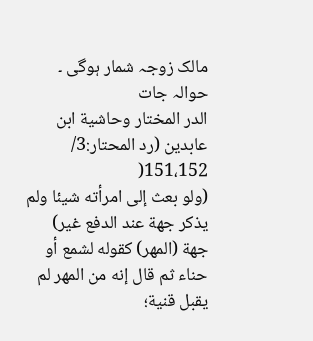مالک زوجہ شمار ہوگی ۔
حوالہ جات
الدر المختار وحاشية ابن عابدين (رد المحتار:3/ 151،152(
(ولو بعث إلى امرأته شيئا ولم يذكر جهة عند الدفع غير) جهة (المهر) كقوله لشمع أو حناء ثم قال إنه من المهر لم يقبل قنية؛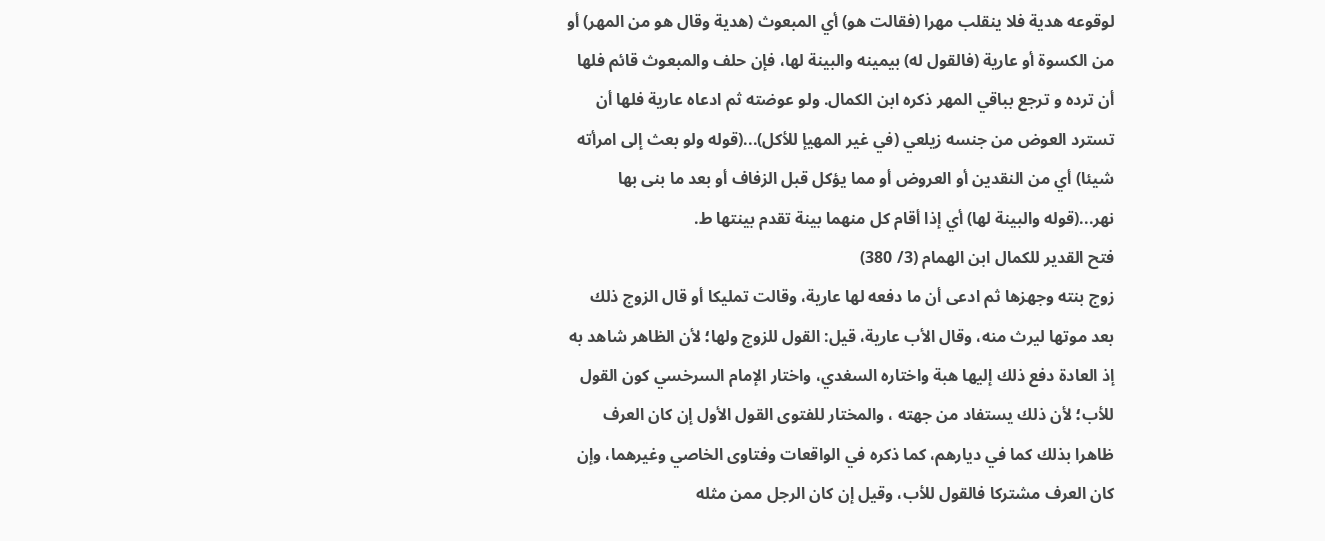لوقوعه هدية فلا ينقلب مهرا (فقالت هو) أي المبعوث (هدية وقال هو من المهر) أو من الكسوة أو عارية (فالقول له) بيمينه والبينة لها، فإن حلف والمبعوث قائم فلها أن ترده و ترجع بباقي المهر ذكره ابن الكمال. ولو عوضته ثم ادعاه عارية فلها أن تسترد العوض من جنسه زيلعي (في غير المهيإ للأكل)...(قوله ولو بعث إلى امرأته شيئا) أي من النقدين أو العروض أو مما يؤكل قبل الزفاف أو بعد ما بنى بها نهر...(قوله والبينة لها) أي إذا أقام كل منهما بينة تقدم بينتها ط.
فتح القدير للكمال ابن الهمام (3/ 380)
زوج بنته وجهزها ثم ادعى أن ما دفعه لها عارية، وقالت تمليكا أو قال الزوج ذلك بعد موتها ليرث منه، وقال الأب عارية، قيل: القول للزوج ولها؛ لأن الظاهر شاهد به إذ العادة دفع ذلك إليها هبة واختاره السغدي، واختار الإمام السرخسي كون القول للأب؛ لأن ذلك يستفاد من جهته ، والمختار للفتوى القول الأول إن كان العرف ظاهرا بذلك كما في ديارهم، كما ذكره في الواقعات وفتاوى الخاصي وغيرهما، وإن كان العرف مشتركا فالقول للأب، وقيل إن كان الرجل ممن مثله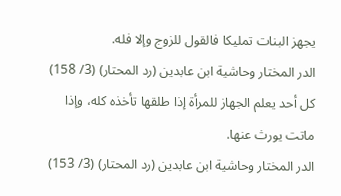يجهز البنات تمليكا فالقول للزوج وإلا فله.
الدر المختار وحاشية ابن عابدين (رد المحتار) (3/ 158)
كل أحد يعلم الجهاز للمرأة إذا طلقها تأخذه كله، وإذا ماتت يورث عنها.
الدر المختار وحاشية ابن عابدين (رد المحتار) (3/ 153)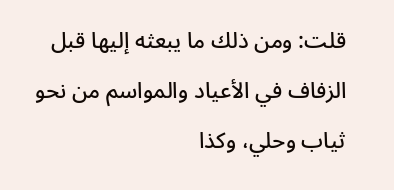قلت: ومن ذلك ما يبعثه إليها قبل الزفاف في الأعياد والمواسم من نحو ثياب وحلي، وكذا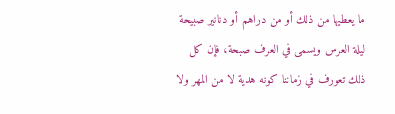ما يعطيها من ذلك أو من دراهم أو دنانير صبيحة ليلة العرس ويسمى في العرف صبحة، فإن كل ذلك تعورف في زماننا كونه هدية لا من المهر ولا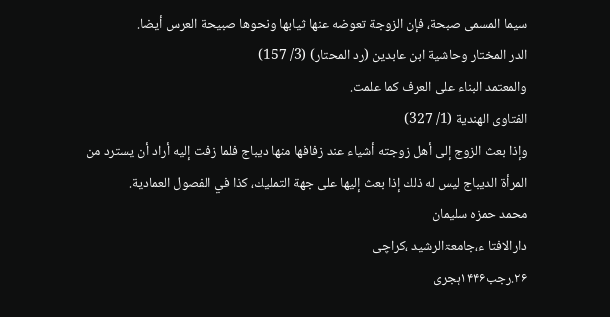سيما المسمى صبحة، فإن الزوجة تعوضه عنها ثيابها ونحوها صبيحة العرس أيضا.
الدر المختار وحاشية ابن عابدين (رد المحتار) (3/ 157)
والمعتمد البناء على العرف كما علمت.
الفتاوى الهندية (1/ 327)
وإذا بعث الزوج إلى أهل زوجته أشياء عند زفافها منها ديباج فلما زفت إليه أراد أن يسترد من المرأة الديباج ليس له ذلك إذا بعث إليها على جهة التمليك، كذا في الفصول العمادية.
محمد حمزہ سلیمان
دارالافتا ء،جامعۃالرشید ،کراچی
۲۶.رجب۱۴۴۶ہجری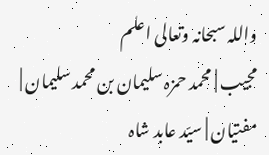واللہ سبحانہ وتعالی اعلم
مجیب | محمد حمزہ سلیمان بن محمد سلیمان | مفتیان | سیّد عابد شاہ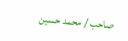صاحب / محمد حسین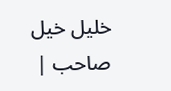خلیل خیل صاحب |